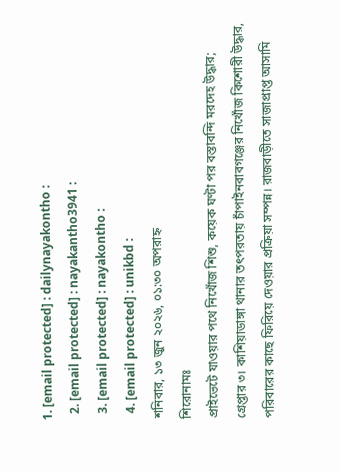1. [email protected] : dailynayakontho :
  2. [email protected] : nayakantho3941 :
  3. [email protected] : nayakontho :
  4. [email protected] : unikbd :
শনিবার, ১৩ জুন ২০২৬, ০১:৩০ অপরাহ্ন
শিরোনামঃ
প্রাইভেটে যাওয়ার পথে নিখোঁজ শিশু, কয়েক ঘণ্টা পর বস্তাবন্দি মরদেহ উদ্ধার; গ্রেপ্তার ৩। কাশিয়াডাঙ্গা থানার তৎপরতায় চাঁপাইনবাবগঞ্জের নিখোঁজ কিশোরী উদ্ধার, পরিবারের কাছে ফিরিয়ে দেওয়ার প্রক্রিয়া সম্পন্ন। রাজবাড়ীতে সাজাপ্রাপ্ত আসামি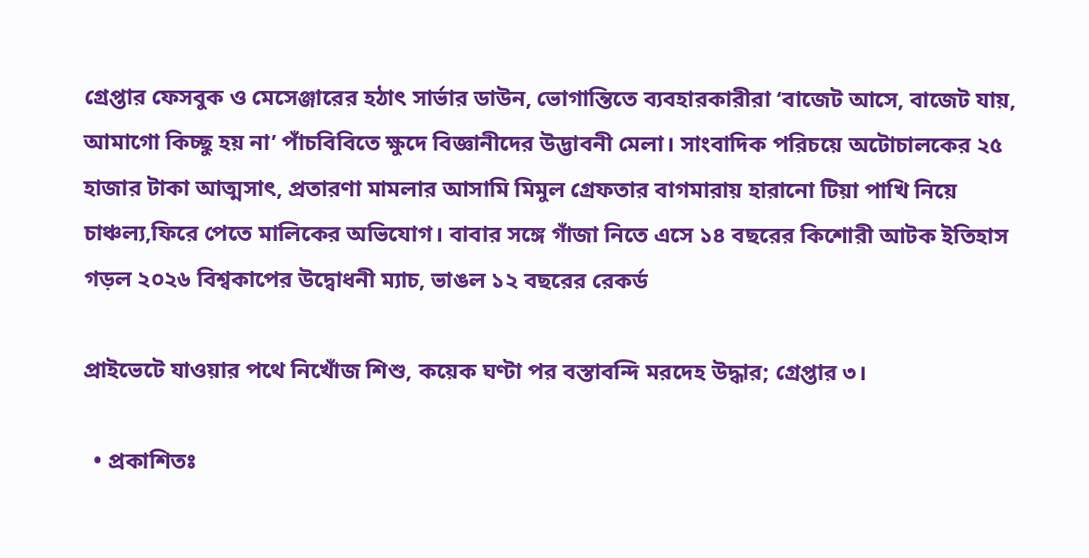গ্রেপ্তার ফেসবুক ও মেসেঞ্জারের হঠাৎ সার্ভার ডাউন, ভোগান্তিতে ব্যবহারকারীরা ‘বাজেট আসে, বাজেট যায়, আমাগো কিচ্ছু হয় না’ পাঁচবিবিতে ক্ষুদে বিজ্ঞানীদের উদ্ভাবনী মেলা। সাংবাদিক পরিচয়ে অটোচালকের ২৫ হাজার টাকা আত্মসাৎ, প্রতারণা মামলার আসামি মিমুল গ্রেফতার বাগমারায় হারানো টিয়া পাখি নিয়ে চাঞ্চল্য,ফিরে পেতে মালিকের অভিযোগ। বাবার সঙ্গে গাঁজা নিতে এসে ১৪ বছরের কিশোরী আটক ইতিহাস গড়ল ২০২৬ বিশ্বকাপের উদ্বোধনী ম্যাচ, ভাঙল ১২ বছরের রেকর্ড

প্রাইভেটে যাওয়ার পথে নিখোঁজ শিশু, কয়েক ঘণ্টা পর বস্তাবন্দি মরদেহ উদ্ধার; গ্রেপ্তার ৩।

  • প্রকাশিতঃ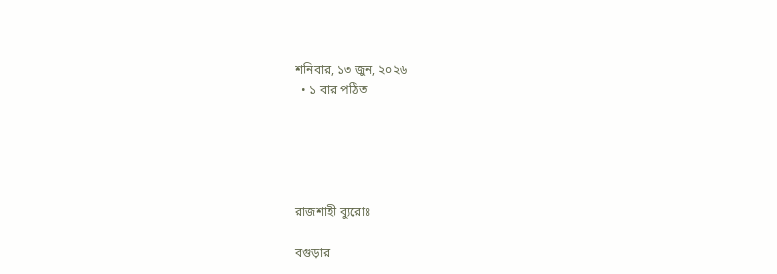শনিবার, ১৩ জুন, ২০২৬
  • ১ বার পঠিত





রাজশাহী ব্যুরোঃ

বগুড়ার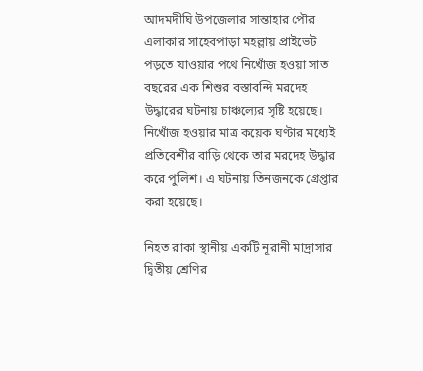আদমদীঘি উপজেলার সান্তাহার পৌর এলাকার সাহেবপাড়া মহল্লায় প্রাইভেট পড়তে যাওয়ার পথে নিখোঁজ হওয়া সাত বছরের এক শিশুর বস্তাবন্দি মরদেহ উদ্ধারের ঘটনায় চাঞ্চল্যের সৃষ্টি হয়েছে। নিখোঁজ হওয়ার মাত্র কয়েক ঘণ্টার মধ্যেই প্রতিবেশীর বাড়ি থেকে তার মরদেহ উদ্ধার করে পুলিশ। এ ঘটনায় তিনজনকে গ্রেপ্তার করা হয়েছে।

নিহত রাকা স্থানীয় একটি নূরানী মাদ্রাসার দ্বিতীয় শ্রেণির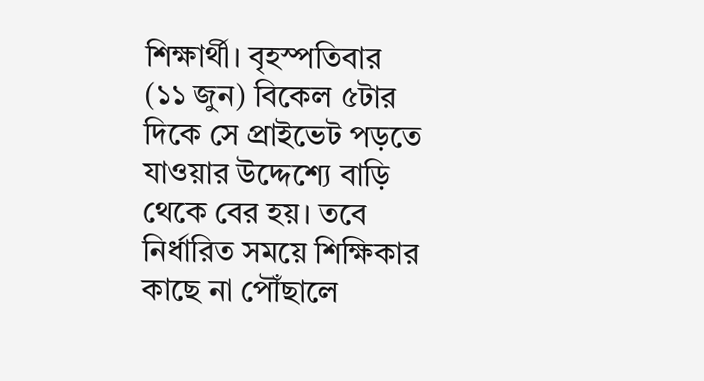শিক্ষার্থী। বৃহস্পতিবার (১১ জুন) বিকেল ৫টার দিকে সে প্রাইভেট পড়তে যাওয়ার উদ্দেশ্যে বাড়ি থেকে বের হয়। তবে নির্ধারিত সময়ে শিক্ষিকার কাছে না পৌঁছালে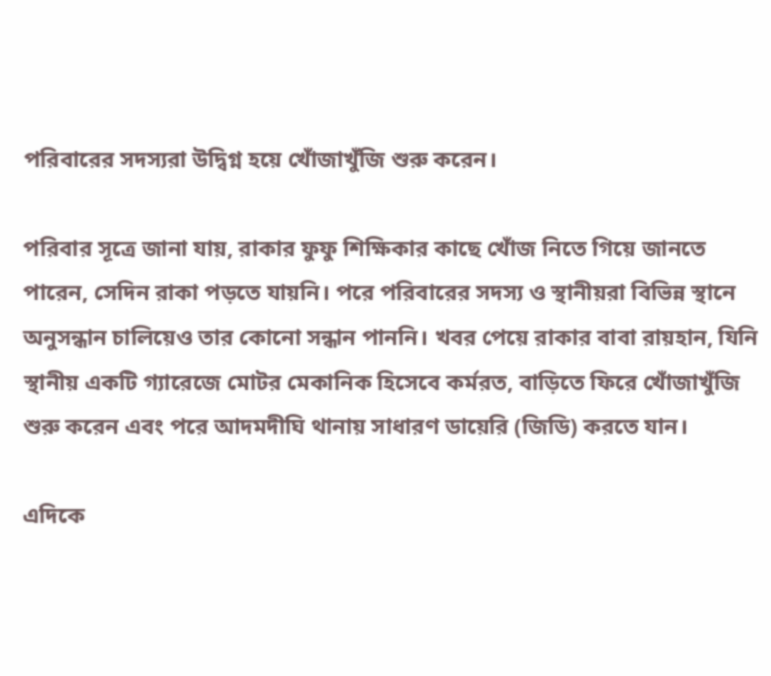পরিবারের সদস্যরা উদ্বিগ্ন হয়ে খোঁজাখুঁজি শুরু করেন।

পরিবার সূত্রে জানা যায়, রাকার ফুফু শিক্ষিকার কাছে খোঁজ নিতে গিয়ে জানতে পারেন, সেদিন রাকা পড়তে যায়নি। পরে পরিবারের সদস্য ও স্থানীয়রা বিভিন্ন স্থানে অনুসন্ধান চালিয়েও তার কোনো সন্ধান পাননি। খবর পেয়ে রাকার বাবা রায়হান, যিনি স্থানীয় একটি গ্যারেজে মোটর মেকানিক হিসেবে কর্মরত, বাড়িতে ফিরে খোঁজাখুঁজি শুরু করেন এবং পরে আদমদীঘি থানায় সাধারণ ডায়েরি (জিডি) করতে যান।

এদিকে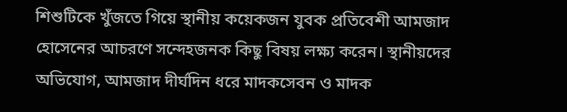শিশুটিকে খুঁজতে গিয়ে স্থানীয় কয়েকজন যুবক প্রতিবেশী আমজাদ হোসেনের আচরণে সন্দেহজনক কিছু বিষয় লক্ষ্য করেন। স্থানীয়দের অভিযোগ, আমজাদ দীর্ঘদিন ধরে মাদকসেবন ও মাদক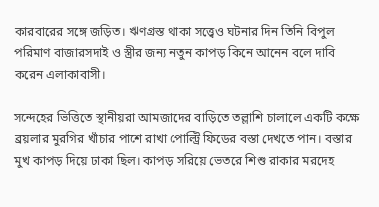কারবারের সঙ্গে জড়িত। ঋণগ্রস্ত থাকা সত্ত্বেও ঘটনার দিন তিনি বিপুল পরিমাণ বাজারসদাই ও স্ত্রীর জন্য নতুন কাপড় কিনে আনেন বলে দাবি করেন এলাকাবাসী।

সন্দেহের ভিত্তিতে স্থানীয়রা আমজাদের বাড়িতে তল্লাশি চালালে একটি কক্ষে ব্রয়লার মুরগির খাঁচার পাশে রাখা পোল্ট্রি ফিডের বস্তা দেখতে পান। বস্তার মুখ কাপড় দিয়ে ঢাকা ছিল। কাপড় সরিয়ে ভেতরে শিশু রাকার মরদেহ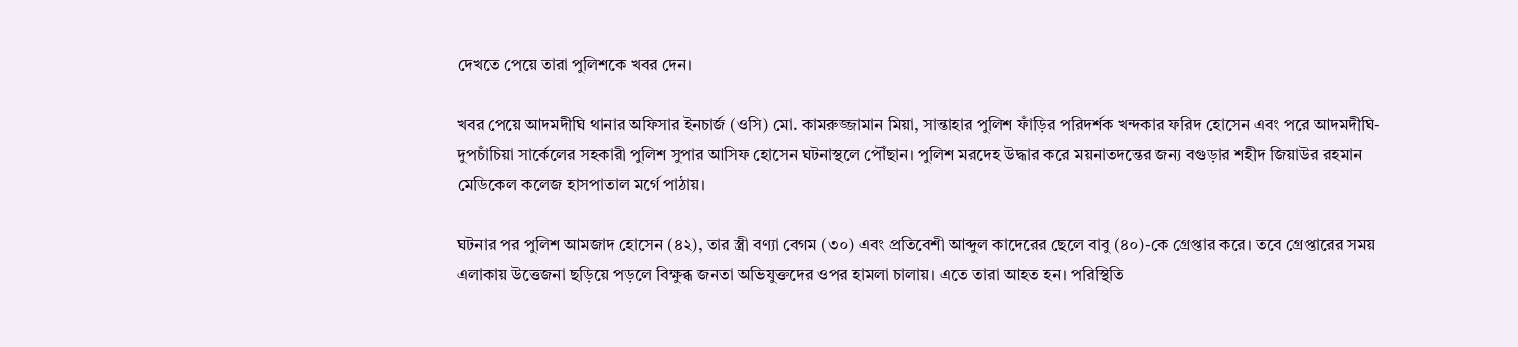দেখতে পেয়ে তারা পুলিশকে খবর দেন।

খবর পেয়ে আদমদীঘি থানার অফিসার ইনচার্জ (ওসি) মো. কামরুজ্জামান মিয়া, সান্তাহার পুলিশ ফাঁড়ির পরিদর্শক খন্দকার ফরিদ হোসেন এবং পরে আদমদীঘি-দুপচাঁচিয়া সার্কেলের সহকারী পুলিশ সুপার আসিফ হোসেন ঘটনাস্থলে পৌঁছান। পুলিশ মরদেহ উদ্ধার করে ময়নাতদন্তের জন্য বগুড়ার শহীদ জিয়াউর রহমান মেডিকেল কলেজ হাসপাতাল মর্গে পাঠায়।

ঘটনার পর পুলিশ আমজাদ হোসেন (৪২), তার স্ত্রী বণ্যা বেগম (৩০) এবং প্রতিবেশী আব্দুল কাদেরের ছেলে বাবু (৪০)-কে গ্রেপ্তার করে। তবে গ্রেপ্তারের সময় এলাকায় উত্তেজনা ছড়িয়ে পড়লে বিক্ষুব্ধ জনতা অভিযুক্তদের ওপর হামলা চালায়। এতে তারা আহত হন। পরিস্থিতি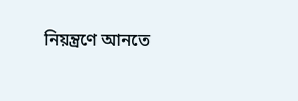নিয়ন্ত্রণে আনতে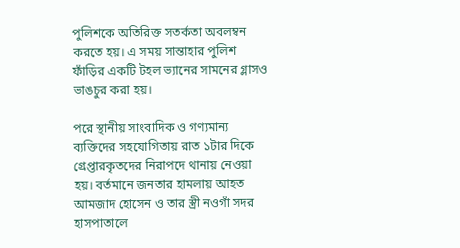পুলিশকে অতিরিক্ত সতর্কতা অবলম্বন করতে হয়। এ সময় সান্তাহার পুলিশ ফাঁড়ির একটি টহল ভ্যানের সামনের গ্লাসও ভাঙচুর করা হয়।

পরে স্থানীয় সাংবাদিক ও গণ্যমান্য ব্যক্তিদের সহযোগিতায় রাত ১টার দিকে গ্রেপ্তারকৃতদের নিরাপদে থানায় নেওয়া হয়। বর্তমানে জনতার হামলায় আহত আমজাদ হোসেন ও তার স্ত্রী নওগাঁ সদর হাসপাতালে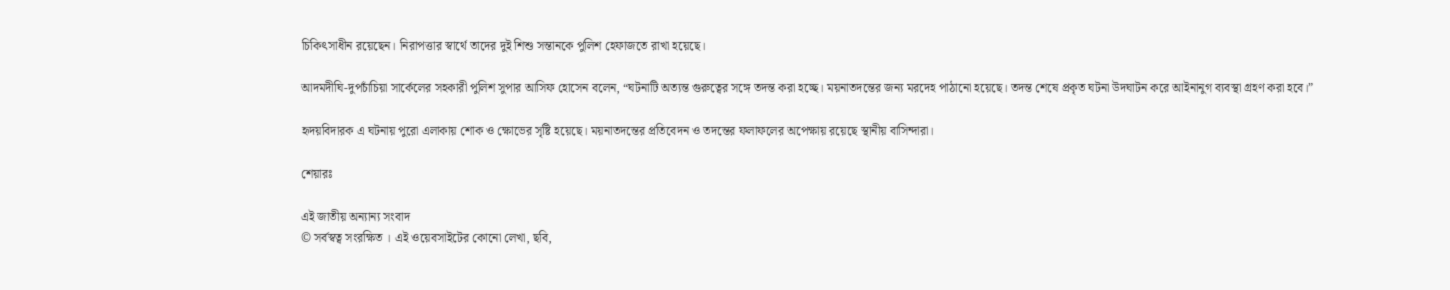চিকিৎসাধীন রয়েছেন। নিরাপত্তার স্বার্থে তাদের দুই শিশু সন্তানকে পুলিশ হেফাজতে রাখা হয়েছে।

আদমদীঘি-দুপচাঁচিয়া সার্কেলের সহকারী পুলিশ সুপার আসিফ হোসেন বলেন, “ঘটনাটি অত্যন্ত গুরুত্বের সঙ্গে তদন্ত করা হচ্ছে। ময়নাতদন্তের জন্য মরদেহ পাঠানো হয়েছে। তদন্ত শেষে প্রকৃত ঘটনা উদঘাটন করে আইনানুগ ব্যবস্থা গ্রহণ করা হবে।”

হৃদয়বিদারক এ ঘটনায় পুরো এলাকায় শোক ও ক্ষোভের সৃষ্টি হয়েছে। ময়নাতদন্তের প্রতিবেদন ও তদন্তের ফলাফলের অপেক্ষায় রয়েছে স্থানীয় বাসিন্দারা।

শেয়ারঃ

এই জাতীয় অন্যান্য সংবাদ
© সর্বস্বত্ব সংরক্ষিত । এই ওয়েবসাইটের কোনো লেখা, ছবি,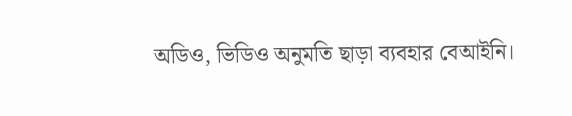অডিও, ভিডিও অনুমতি ছাড়া ব্যবহার বেআইনি।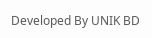Developed By UNIK BD